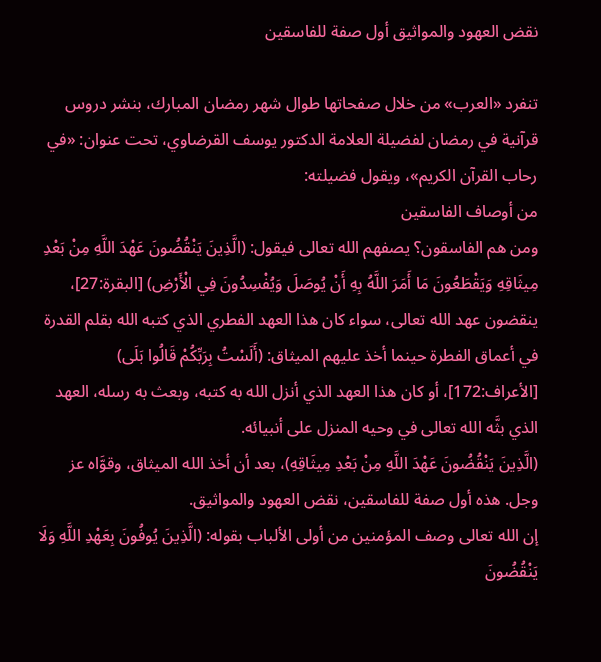نقض العهود والمواثيق أول صفة للفاسقين

تنفرد «العرب» من خلال صفحاتها طوال شهر رمضان المبارك، بنشر دروس قرآنية في رمضان لفضيلة العلامة الدكتور يوسف القرضاوي، تحت عنوان: «في رحاب القرآن الكريم»، ويقول فضيلته:
من أوصاف الفاسقين
ومن هم الفاسقون؟ يصفهم الله تعالى فيقول: (الَّذِينَ يَنْقُضُونَ عَهْدَ اللَّهِ مِنْ بَعْدِ مِيثَاقِهِ وَيَقْطَعُونَ مَا أَمَرَ اللَّهُ بِهِ أَنْ يُوصَلَ وَيُفْسِدُونَ فِي الْأَرْضِ) [البقرة:27]، ينقضون عهد الله تعالى، سواء كان هذا العهد الفطري الذي كتبه الله بقلم القدرة في أعماق الفطرة حينما أخذ عليهم الميثاق: (أَلَسْتُ بِرَبِّكُمْ قَالُوا بَلَى) [الأعراف:172]، أو كان هذا العهد الذي أنزل الله به كتبه، وبعث به رسله، العهد الذي بثَّه الله تعالى في وحيه المنزل على أنبيائه.
(الَّذِينَ يَنْقُضُونَ عَهْدَ اللَّهِ مِنْ بَعْدِ مِيثَاقِهِ)، بعد أن أخذ الله الميثاق، وقوَّاه عز وجل. هذه أول صفة للفاسقين، نقض العهود والمواثيق.
إن الله تعالى وصف المؤمنين من أولى الألباب بقوله: (الَّذِينَ يُوفُونَ بِعَهْدِ اللَّهِ وَلَا يَنْقُضُونَ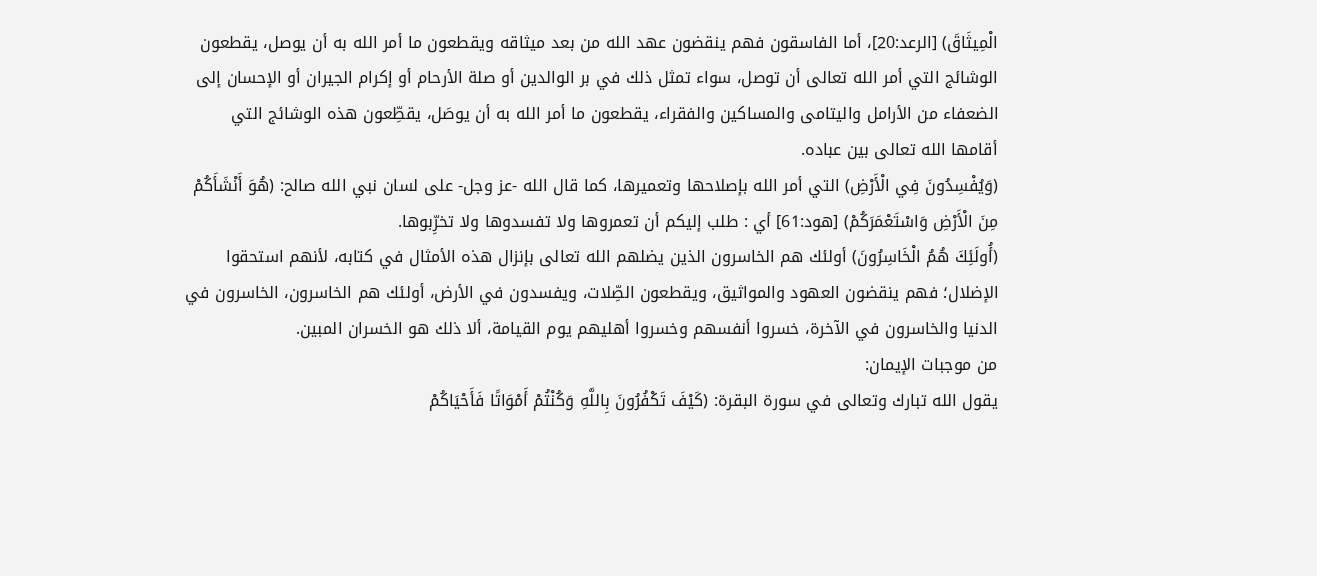الْمِيثَاقَ) [الرعد:20]، أما الفاسقون فهم ينقضون عهد الله من بعد ميثاقه ويقطعون ما أمر الله به أن يوصل، يقطعون الوشائج التي أمر الله تعالى أن توصل، سواء تمثل ذلك في بر الوالدين أو صلة الأرحام أو إكرام الجيران أو الإحسان إلى الضعفاء من الأرامل واليتامى والمساكين والفقراء، يقطعون ما أمر الله به أن يوصَل، يقطِّعون هذه الوشائج التي أقامها الله تعالى بين عباده.
(وَيُفْسِدُونَ فِي الْأَرْضِ) التي أمر الله بإصلاحها وتعميرها، كما قال الله -عز وجل- على لسان نبي الله صالح: (هُوَ أَنْشَأَكُمْ مِنَ الْأَرْضِ وَاسْتَعْمَرَكُمْ) [هود:61] أي : طلب إليكم أن تعمروها ولا تفسدوها ولا تخرِّبوها.
(أُولَئِكَ هُمُ الْخَاسِرُونَ) أولئك هم الخاسرون الذين يضلهم الله تعالى بإنزال هذه الأمثال في كتابه، لأنهم استحقوا الإضلال؛ فهم ينقضون العهود والمواثيق، ويقطعون الصِّلات، ويفسدون في الأرض، أولئك هم الخاسرون، الخاسرون في الدنيا والخاسرون في الآخرة، خسروا أنفسهم وخسروا أهليهم يوم القيامة، ألا ذلك هو الخسران المبين.
من موجبات الإيمان:
يقول الله تبارك وتعالى في سورة البقرة: (كَيْفَ تَكْفُرُونَ بِاللَّهِ وَكُنْتُمْ أَمْوَاتًا فَأَحْيَاكُمْ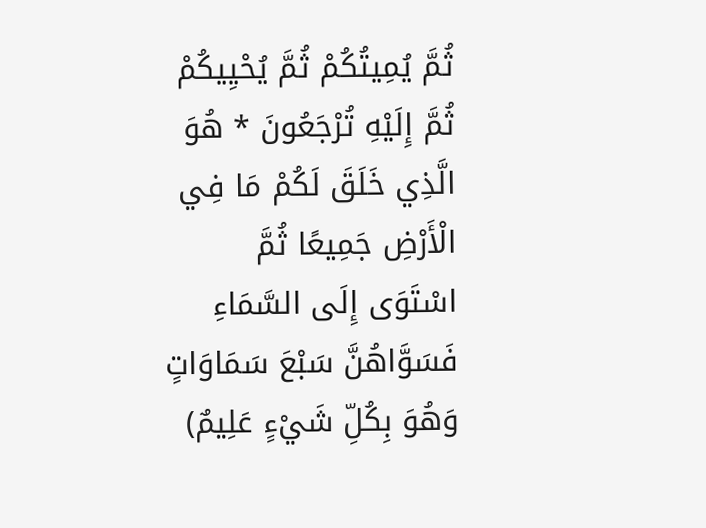ثُمَّ يُمِيتُكُمْ ثُمَّ يُحْيِيكُمْ ثُمَّ إِلَيْهِ تُرْجَعُونَ * هُوَ الَّذِي خَلَقَ لَكُمْ مَا فِي الْأَرْضِ جَمِيعًا ثُمَّ اسْتَوَى إِلَى السَّمَاءِ فَسَوَّاهُنَّ سَبْعَ سَمَاوَاتٍ وَهُوَ بِكُلِّ شَيْءٍ عَلِيمٌ)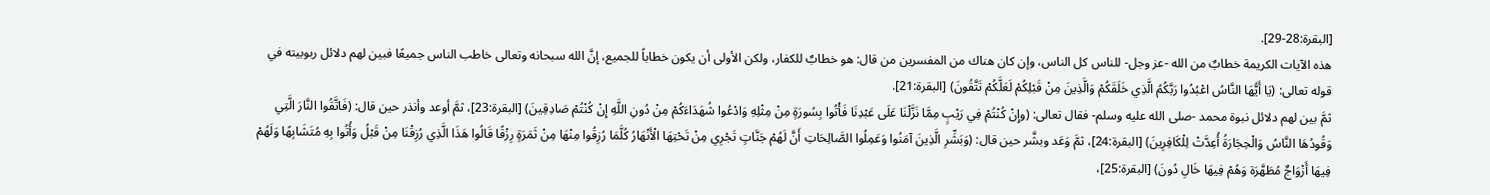[البقرة:28-29].
هذه الآيات الكريمة خطابٌ من الله -عز وجل- للناس كل الناس، وإن كان هناك من المفسرين من قال: هو خطابٌ للكفار، ولكن الأولى أن يكون خطاباً للجميع، إنَّ الله سبحانه وتعالى خاطب الناس جميعًا فبين لهم دلائل ربوبيته في قوله تعالى: (يَا أَيُّهَا النَّاسُ اعْبُدُوا رَبَّكُمُ الَّذِي خَلَقَكُمْ وَالَّذِينَ مِنْ قَبْلِكُمْ لَعَلَّكُمْ تَتَّقُونَ) [البقرة:21].
ثمَّ بين لهم دلائل نبوة محمد -صلى الله عليه وسلم- فقال تعالى: (وإِنْ كُنْتُمْ فِي رَيْبٍ مِمَّا نَزَّلْنَا عَلَى عَبْدِنَا فَأْتُوا بِسُورَةٍ مِنْ مِثْلِهِ وَادْعُوا شُهَدَاءَكُمْ مِنْ دُونِ اللَّهِ إِنْ كُنْتُمْ صَادِقِينَ) [البقرة:23]، ثمَّ أوعد وأنذر حين قال: (فَاتَّقُوا النَّارَ الَّتِي وَقُودُهَا النَّاسُ وَالْحِجَارَةُ أُعِدَّتْ لِلْكَافِرِينَ) [البقرة:24]، ثمَّ وَعَد وبشَّر حين قال: (وَبَشِّرِ الَّذِينَ آمَنُوا وَعَمِلُوا الصَّالِحَاتِ أَنَّ لَهُمْ جَنَّاتٍ تَجْرِي مِنْ تَحْتِهَا الْأَنْهَارُ كُلَّمَا رُزِقُوا مِنْهَا مِنْ ثَمَرَةٍ رِزْقًا قَالُوا هَذَا الَّذِي رُزِقْنَا مِنْ قَبْلُ وَأُتُوا بِهِ مُتَشَابِهًا وَلَهُمْ فِيهَا أَزْوَاجٌ مُطَهَّرَة وَهُمْ فِيهَا خَالِ دُونَ) [البقرة:25]،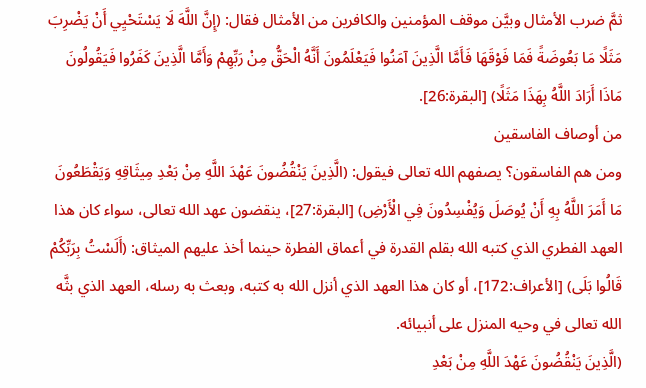ثمَّ ضرب الأمثال وبيَّن موقف المؤمنين والكافرين من الأمثال فقال: (إِنَّ اللَّهَ لَا يَسْتَحْيِي أَنْ يَضْرِبَ مَثَلًا مَا بَعُوضَةً فَمَا فَوْقَهَا فَأَمَّا الَّذِينَ آمَنُوا فَيَعْلَمُونَ أَنَّهُ الْحَقُّ مِنْ رَبِّهِمْ وَأَمَّا الَّذِينَ كَفَرُوا فَيَقُولُونَ مَاذَا أَرَادَ اللَّهُ بِهَذَا مَثَلًا) [البقرة:26].
من أوصاف الفاسقين
ومن هم الفاسقون؟ يصفهم الله تعالى فيقول: (الَّذِينَ يَنْقُضُونَ عَهْدَ اللَّهِ مِنْ بَعْدِ مِيثَاقِهِ وَيَقْطَعُونَ مَا أَمَرَ اللَّهُ بِهِ أَنْ يُوصَلَ وَيُفْسِدُونَ فِي الْأَرْضِ) [البقرة:27]، ينقضون عهد الله تعالى، سواء كان هذا العهد الفطري الذي كتبه الله بقلم القدرة في أعماق الفطرة حينما أخذ عليهم الميثاق: (أَلَسْتُ بِرَبِّكُمْ قَالُوا بَلَى) [الأعراف:172]، أو كان هذا العهد الذي أنزل الله به كتبه، وبعث به رسله، العهد الذي بثَّه الله تعالى في وحيه المنزل على أنبيائه.
(الَّذِينَ يَنْقُضُونَ عَهْدَ اللَّهِ مِنْ بَعْدِ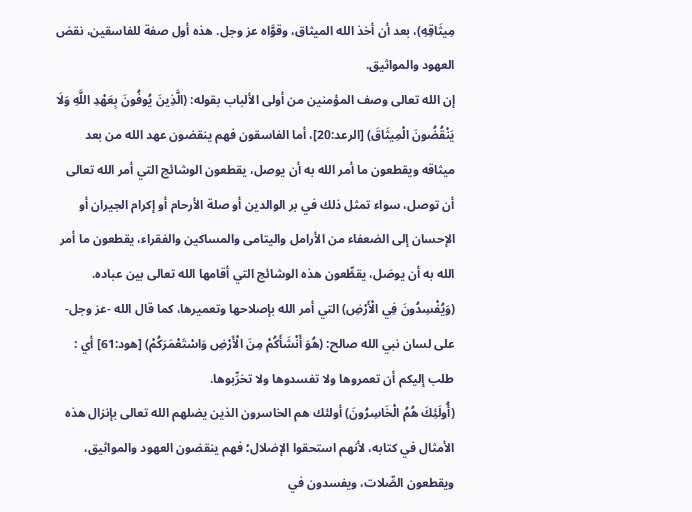مِيثَاقِهِ)، بعد أن أخذ الله الميثاق، وقوَّاه عز وجل. هذه أول صفة للفاسقين، نقض العهود والمواثيق.
إن الله تعالى وصف المؤمنين من أولى الألباب بقوله: (الَّذِينَ يُوفُونَ بِعَهْدِ اللَّهِ وَلَا يَنْقُضُونَ الْمِيثَاقَ) [الرعد:20]، أما الفاسقون فهم ينقضون عهد الله من بعد ميثاقه ويقطعون ما أمر الله به أن يوصل، يقطعون الوشائج التي أمر الله تعالى أن توصل، سواء تمثل ذلك في بر الوالدين أو صلة الأرحام أو إكرام الجيران أو الإحسان إلى الضعفاء من الأرامل واليتامى والمساكين والفقراء، يقطعون ما أمر الله به أن يوصَل، يقطِّعون هذه الوشائج التي أقامها الله تعالى بين عباده.
(وَيُفْسِدُونَ فِي الْأَرْضِ) التي أمر الله بإصلاحها وتعميرها، كما قال الله -عز وجل- على لسان نبي الله صالح: (هُوَ أَنْشَأَكُمْ مِنَ الْأَرْضِ وَاسْتَعْمَرَكُمْ) [هود:61] أي : طلب إليكم أن تعمروها ولا تفسدوها ولا تخرِّبوها.
(أُولَئِكَ هُمُ الْخَاسِرُونَ) أولئك هم الخاسرون الذين يضلهم الله تعالى بإنزال هذه الأمثال في كتابه، لأنهم استحقوا الإضلال؛ فهم ينقضون العهود والمواثيق، ويقطعون الصِّلات، ويفسدون في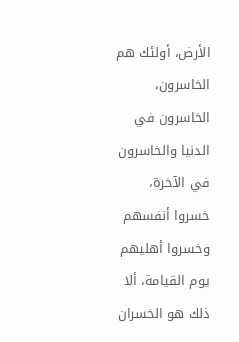الأرض، أولئك هم الخاسرون، الخاسرون في الدنيا والخاسرون في الآخرة، خسروا أنفسهم وخسروا أهليهم يوم القيامة، ألا ذلك هو الخسران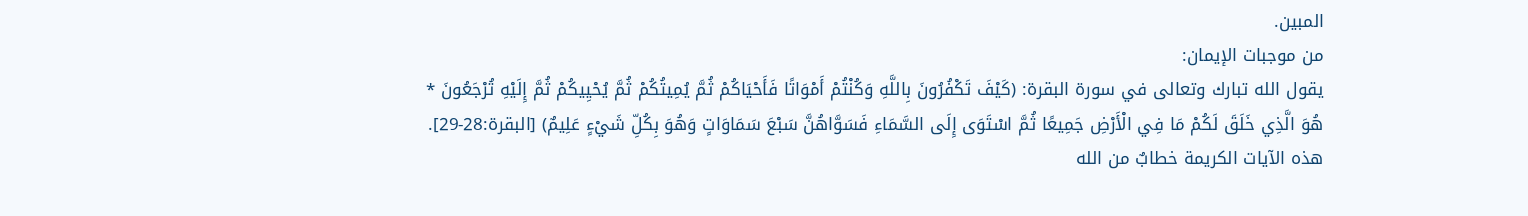المبين.
من موجبات الإيمان:
يقول الله تبارك وتعالى في سورة البقرة: (كَيْفَ تَكْفُرُونَ بِاللَّهِ وَكُنْتُمْ أَمْوَاتًا فَأَحْيَاكُمْ ثُمَّ يُمِيتُكُمْ ثُمَّ يُحْيِيكُمْ ثُمَّ إِلَيْهِ تُرْجَعُونَ * هُوَ الَّذِي خَلَقَ لَكُمْ مَا فِي الْأَرْضِ جَمِيعًا ثُمَّ اسْتَوَى إِلَى السَّمَاءِ فَسَوَّاهُنَّ سَبْعَ سَمَاوَاتٍ وَهُوَ بِكُلِّ شَيْءٍ عَلِيمٌ) [البقرة:28-29].
هذه الآيات الكريمة خطابٌ من الله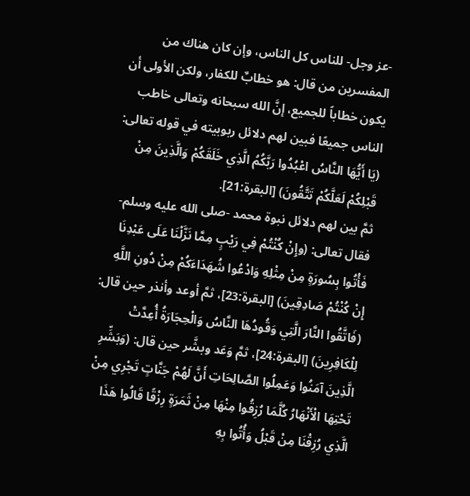-عز وجل- للناس كل الناس، وإن كان هناك من المفسرين من قال: هو خطابٌ للكفار، ولكن الأولى أن يكون خطاباً للجميع، إنَّ الله سبحانه وتعالى خاطب الناس جميعًا فبين لهم دلائل ربوبيته في قوله تعالى: (يَا أَيُّهَا النَّاسُ اعْبُدُوا رَبَّكُمُ الَّذِي خَلَقَكُمْ وَالَّذِينَ مِنْ قَبْلِكُمْ لَعَلَّكُمْ تَتَّقُونَ) [البقرة:21].
ثمَّ بين لهم دلائل نبوة محمد -صلى الله عليه وسلم- فقال تعالى: (وإِنْ كُنْتُمْ فِي رَيْبٍ مِمَّا نَزَّلْنَا عَلَى عَبْدِنَا فَأْتُوا بِسُورَةٍ مِنْ مِثْلِهِ وَادْعُوا شُهَدَاءَكُمْ مِنْ دُونِ اللَّهِ إِنْ كُنْتُمْ صَادِقِينَ) [البقرة:23]، ثمَّ أوعد وأنذر حين قال: (فَاتَّقُوا النَّارَ الَّتِي وَقُودُهَا النَّاسُ وَالْحِجَارَةُ أُعِدَّتْ لِلْكَافِرِينَ) [البقرة:24]، ثمَّ وَعَد وبشَّر حين قال: (وَبَشِّرِ الَّذِينَ آمَنُوا وَعَمِلُوا الصَّالِحَاتِ أَنَّ لَهُمْ جَنَّاتٍ تَجْرِي مِنْ تَحْتِهَا الْأَنْهَارُ كُلَّمَا رُزِقُوا مِنْهَا مِنْ ثَمَرَةٍ رِزْقًا قَالُوا هَذَا الَّذِي رُزِقْنَا مِنْ قَبْلُ وَأُتُوا بِهِ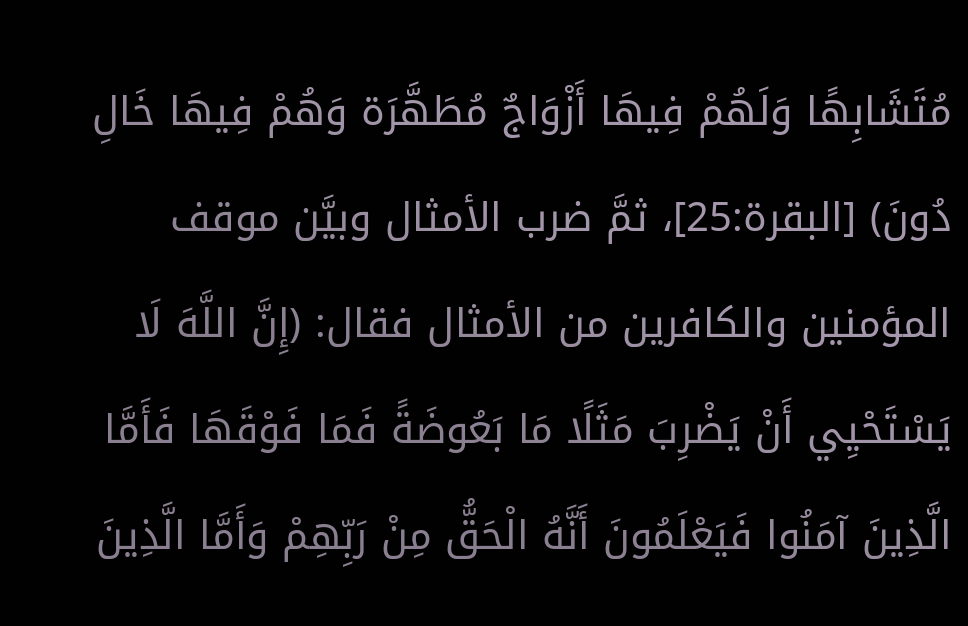مُتَشَابِهًا وَلَهُمْ فِيهَا أَزْوَاجٌ مُطَهَّرَة وَهُمْ فِيهَا خَالِ دُونَ) [البقرة:25]، ثمَّ ضرب الأمثال وبيَّن موقف المؤمنين والكافرين من الأمثال فقال: (إِنَّ اللَّهَ لَا يَسْتَحْيِي أَنْ يَضْرِبَ مَثَلًا مَا بَعُوضَةً فَمَا فَوْقَهَا فَأَمَّا الَّذِينَ آمَنُوا فَيَعْلَمُونَ أَنَّهُ الْحَقُّ مِنْ رَبِّهِمْ وَأَمَّا الَّذِينَ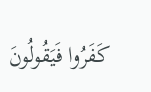كَفَرُوا فَيَقُولُونَ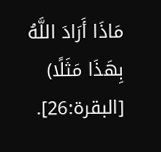مَاذَا أَرَادَ اللَّهُ بِهَذَا مَثَلًا) [البقرة:26].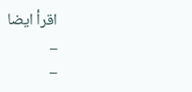اقرأ ايضا
_
_